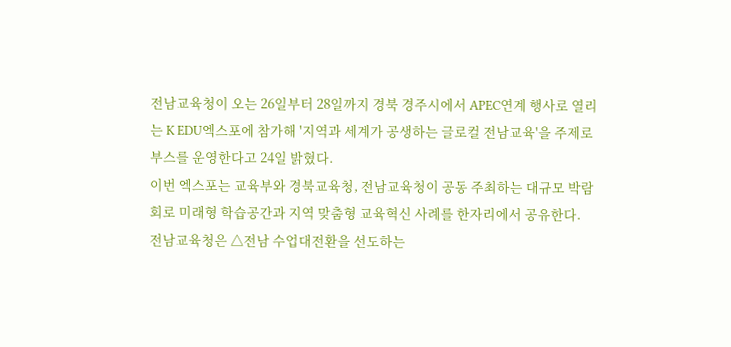전남교육청이 오는 26일부터 28일까지 경북 경주시에서 APEC연계 행사로 열리는 K EDU엑스포에 참가해 '지역과 세계가 공생하는 글로컬 전남교육'을 주제로 부스를 운영한다고 24일 밝혔다.
이번 엑스포는 교육부와 경북교육청, 전남교육청이 공동 주최하는 대규모 박람회로 미래형 학습공간과 지역 맞춤형 교육혁신 사례를 한자리에서 공유한다.
전남교육청은 △전남 수업대전환을 선도하는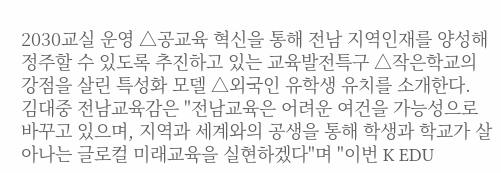2030교실 운영 △공교육 혁신을 통해 전남 지역인재를 양성해 정주할 수 있도록 추진하고 있는 교육발전특구 △작은학교의 강점을 살린 특성화 모델 △외국인 유학생 유치를 소개한다.
김대중 전남교육감은 "전남교육은 어려운 여건을 가능성으로 바꾸고 있으며, 지역과 세계와의 공생을 통해 학생과 학교가 살아나는 글로컬 미래교육을 실현하겠다"며 "이번 K EDU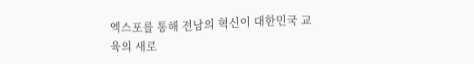엑스포를 통해 전남의 혁신이 대한민국 교육의 새로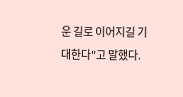운 길로 이어지길 기대한다"고 말했다.